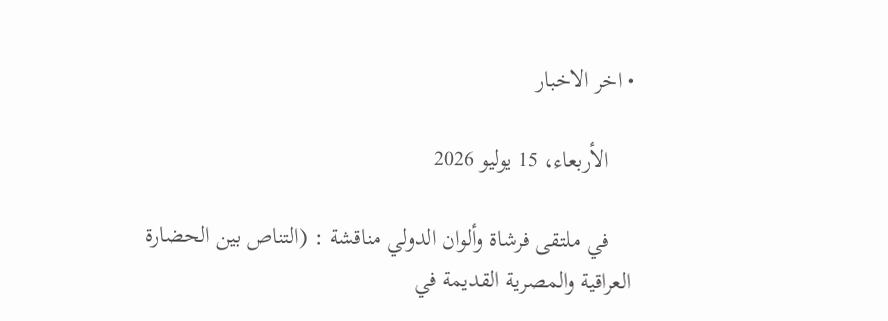• اخر الاخبار

    الأربعاء، 15 يوليو 2026

    في ملتقى فرشاة وألوان الدولي مناقشة : (التناص بين الحضارة العراقية والمصرية القديمة في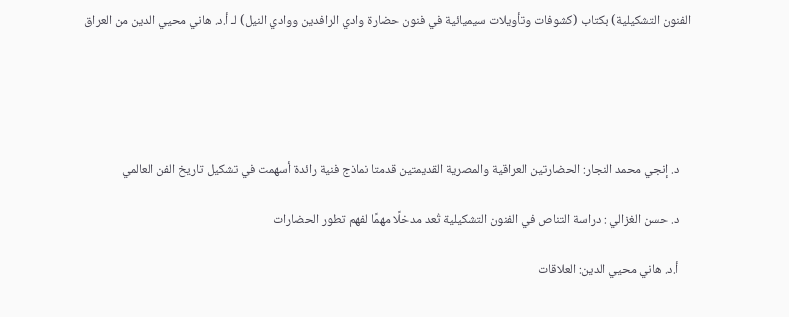الفنون التشكيلية) بكتاب (كشوفات وتأويلات سيميائية في فنون حضارة وادي الرافدين ووادي النيل) لـ أ.د. هاني محيي الدين من العراق





    د. إنجي محمد النجار: الحضارتين العراقية والمصرية القديمتين قدمتا نماذج فنية رائدة أسهمت في تشكيل تاريخ الفن العالمي

    د. حسن الغزالي : دراسة التناص في الفنون التشكيلية تُعد مدخلًا مهمًا لفهم تطور الحضارات

    أ.د. هاني محيي الدين: العلاقات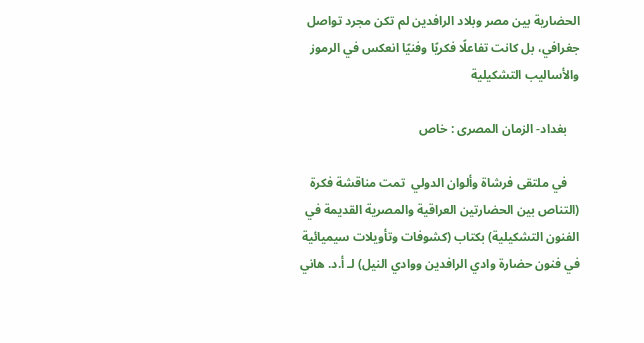الحضارية بين مصر وبلاد الرافدين لم تكن مجرد تواصل جغرافي، بل كانت تفاعلًا فكريًا وفنيًا انعكس في الرموز والأساليب التشكيلية

    بغداد- الزمان المصرى : خاص

    في ملتقى فرشاة وألوان الدولي  تمت مناقشة فكرة (التناص بين الحضارتين العراقية والمصرية القديمة في الفنون التشكيلية) بكتاب (كشوفات وتأويلات سيميائية في فنون حضارة وادي الرافدين ووادي النيل) لـ أ.د. هاني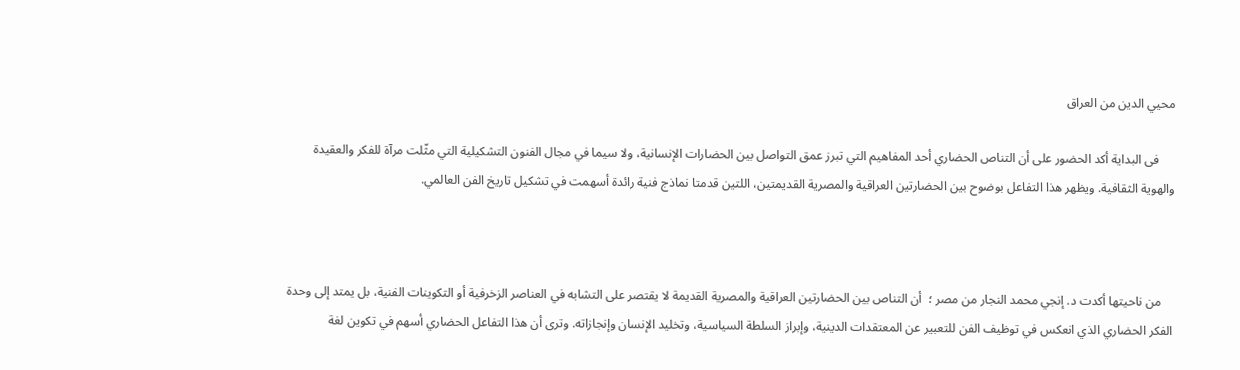محيي الدين من العراق

     فى البداية أكد الحضور على أن التناص الحضاري أحد المفاهيم التي تبرز عمق التواصل بين الحضارات الإنسانية، ولا سيما في مجال الفنون التشكيلية التي مثّلت مرآة للفكر والعقيدة والهوية الثقافية. ويظهر هذا التفاعل بوضوح بين الحضارتين العراقية والمصرية القديمتين، اللتين قدمتا نماذج فنية رائدة أسهمت في تشكيل تاريخ الفن العالمي.



    من ناحيتها أكدت د. إنجي محمد النجار من مصر ؛  أن التناص بين الحضارتين العراقية والمصرية القديمة لا يقتصر على التشابه في العناصر الزخرفية أو التكوينات الفنية، بل يمتد إلى وحدة الفكر الحضاري الذي انعكس في توظيف الفن للتعبير عن المعتقدات الدينية، وإبراز السلطة السياسية، وتخليد الإنسان وإنجازاته. وترى أن هذا التفاعل الحضاري أسهم في تكوين لغة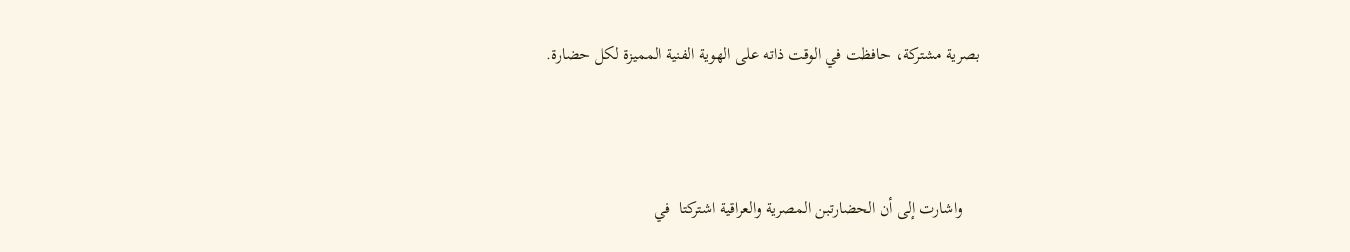بصرية مشتركة، حافظت في الوقت ذاته على الهوية الفنية المميزة لكل حضارة.



    واشارت إلى أن الحضارتبن المصرية والعراقية اشتركتا  في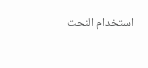استخدام النحت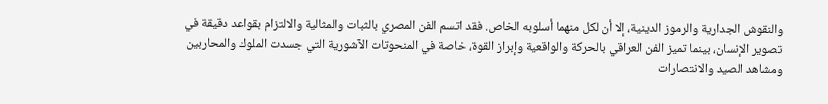والنقوش الجدارية والرموز الدينية، إلا أن لكل منهما أسلوبه الخاص. فقد اتسم الفن المصري بالثبات والمثالية والالتزام بقواعد دقيقة في تصوير الإنسان، بينما تميز الفن العراقي بالحركة والواقعية وإبراز القوة، خاصة في المنحوتات الآشورية التي جسدت الملوك والمحاربين ومشاهد الصيد والانتصارات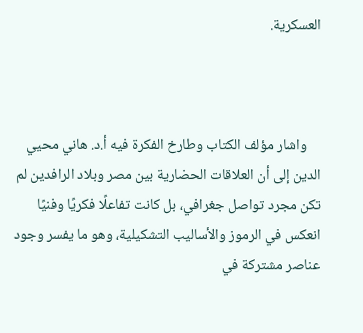العسكرية.



    واشار مؤلف الكتاب وطارخ الفكرة فيه أ.د. هاني محيي الدين إلى أن العلاقات الحضارية بين مصر وبلاد الرافدين لم تكن مجرد تواصل جغرافي، بل كانت تفاعلًا فكريًا وفنيًا انعكس في الرموز والأساليب التشكيلية، وهو ما يفسر وجود عناصر مشتركة في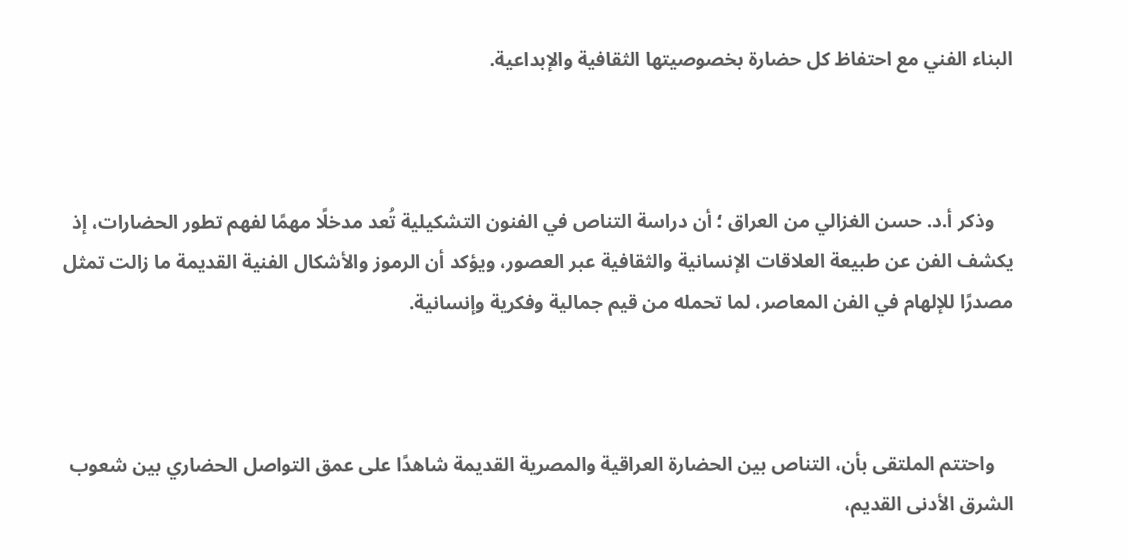البناء الفني مع احتفاظ كل حضارة بخصوصيتها الثقافية والإبداعية.



    وذكر أ.د. حسن الغزالي من العراق ؛ أن دراسة التناص في الفنون التشكيلية تُعد مدخلًا مهمًا لفهم تطور الحضارات، إذ يكشف الفن عن طبيعة العلاقات الإنسانية والثقافية عبر العصور، ويؤكد أن الرموز والأشكال الفنية القديمة ما زالت تمثل مصدرًا للإلهام في الفن المعاصر، لما تحمله من قيم جمالية وفكرية وإنسانية.



    واحتتم الملتقى بأن، التناص بين الحضارة العراقية والمصرية القديمة شاهدًا على عمق التواصل الحضاري بين شعوب الشرق الأدنى القديم،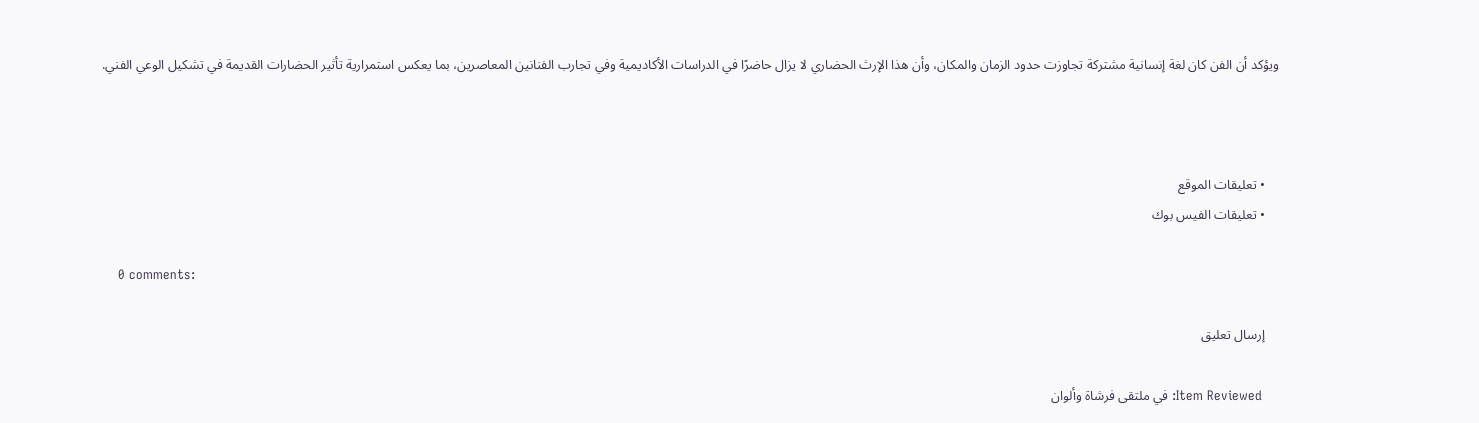ويؤكد أن الفن كان لغة إنسانية مشتركة تجاوزت حدود الزمان والمكان، وأن هذا الإرث الحضاري لا يزال حاضرًا في الدراسات الأكاديمية وفي تجارب الفنانين المعاصرين، بما يعكس استمرارية تأثير الحضارات القديمة في تشكيل الوعي الفني.



    • تعليقات الموقع
    • تعليقات الفيس بوك

    0 comments:

    إرسال تعليق

    Item Reviewed: في ملتقى فرشاة وألوان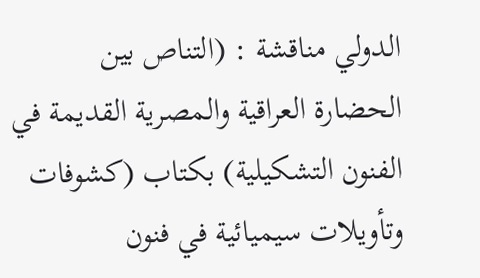الدولي مناقشة : (التناص بين الحضارة العراقية والمصرية القديمة في الفنون التشكيلية) بكتاب (كشوفات وتأويلات سيميائية في فنون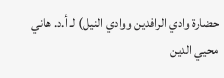حضارة وادي الرافدين ووادي النيل) لـ أ.د. هاني محيي الدين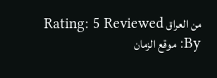من العراق Rating: 5 Reviewed By: موقع الزمان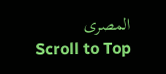المصرى
    Scroll to Top